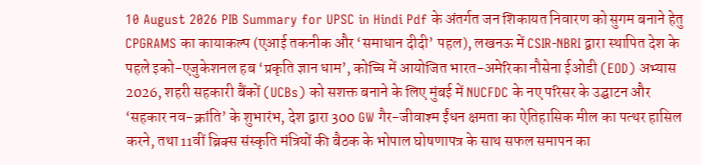10 August 2026 PIB Summary for UPSC in Hindi Pdf के अंतर्गत जन शिकायत निवारण को सुगम बनाने हेतु CPGRAMS का कायाकल्प (एआई तकनीक और ‘समाधान दीदी’ पहल), लखनऊ में CSIR-NBRI द्वारा स्थापित देश के पहले इको-एजुकेशनल हब ‘प्रकृति ज्ञान धाम’, कोच्चि में आयोजित भारत-अमेरिका नौसेना ईओडी (EOD) अभ्यास 2026, शहरी सहकारी बैंकों (UCBs) को सशक्त बनाने के लिए मुंबई में NUCFDC के नए परिसर के उद्घाटन और ‘सहकार नव-क्रांति’ के शुभारंभ, देश द्वारा 300 GW गैर-जीवाश्म ईंधन क्षमता का ऐतिहासिक मील का पत्थर हासिल करने, तथा 11वीं ब्रिक्स संस्कृति मंत्रियों की बैठक के भोपाल घोषणापत्र के साथ सफल समापन का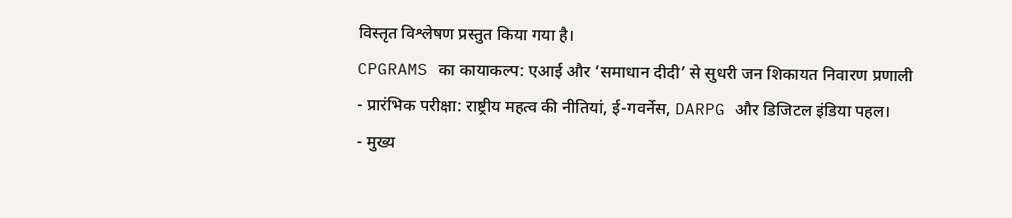विस्तृत विश्लेषण प्रस्तुत किया गया है।
CPGRAMS का कायाकल्प: एआई और ‘समाधान दीदी’ से सुधरी जन शिकायत निवारण प्रणाली
- प्रारंभिक परीक्षा: राष्ट्रीय महत्व की नीतियां, ई-गवर्नेस, DARPG और डिजिटल इंडिया पहल।
- मुख्य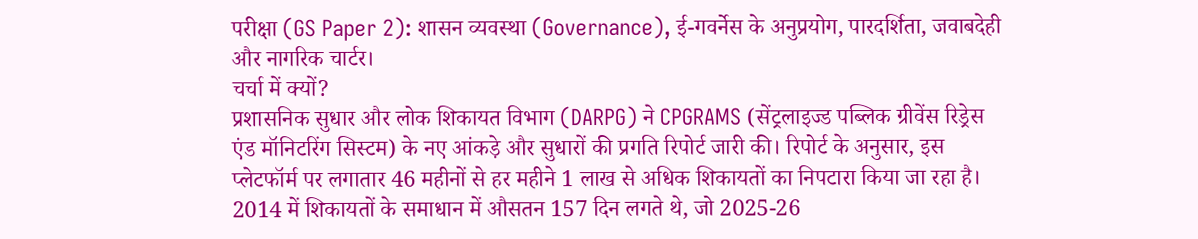परीक्षा (GS Paper 2): शासन व्यवस्था (Governance), ई-गवर्नेस के अनुप्रयोग, पारदर्शिता, जवाबदेही और नागरिक चार्टर।
चर्चा में क्यों?
प्रशासनिक सुधार और लोक शिकायत विभाग (DARPG) ने CPGRAMS (सेंट्रलाइज्ड पब्लिक ग्रीवेंस रिड्रेस एंड मॉनिटरिंग सिस्टम) के नए आंकड़े और सुधारों की प्रगति रिपोर्ट जारी की। रिपोर्ट के अनुसार, इस प्लेटफॉर्म पर लगातार 46 महीनों से हर महीने 1 लाख से अधिक शिकायतों का निपटारा किया जा रहा है। 2014 में शिकायतों के समाधान में औसतन 157 दिन लगते थे, जो 2025-26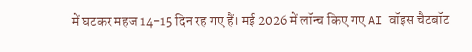में घटकर महज 14-15 दिन रह गए हैं। मई 2026 में लॉन्च किए गए AI वॉइस चैटबॉट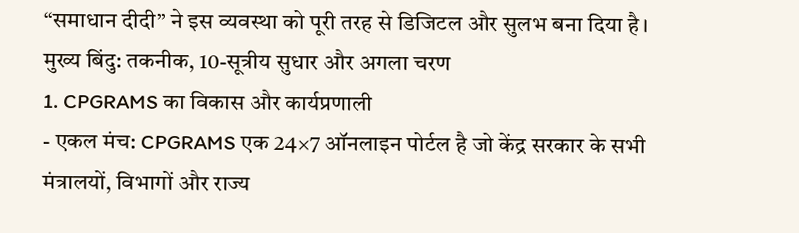“समाधान दीदी” ने इस व्यवस्था को पूरी तरह से डिजिटल और सुलभ बना दिया है।
मुख्य बिंदु: तकनीक, 10-सूत्रीय सुधार और अगला चरण
1. CPGRAMS का विकास और कार्यप्रणाली
- एकल मंच: CPGRAMS एक 24×7 ऑनलाइन पोर्टल है जो केंद्र सरकार के सभी मंत्रालयों, विभागों और राज्य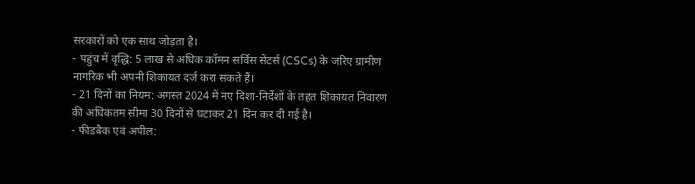सरकारों को एक साथ जोड़ता है।
- पहुंच में वृद्धि: 5 लाख से अधिक कॉमन सर्विस सेंटर्स (CSCs) के जरिए ग्रामीण नागरिक भी अपनी शिकायत दर्ज करा सकते हैं।
- 21 दिनों का नियम: अगस्त 2024 में नए दिशा-निर्देशों के तहत शिकायत निवारण की अधिकतम सीमा 30 दिनों से घटाकर 21 दिन कर दी गई है।
- फीडबैक एवं अपील: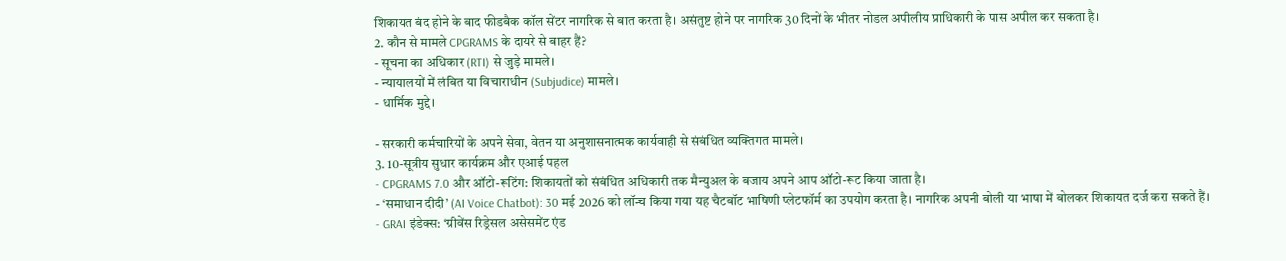शिकायत बंद होने के बाद फीडबैक कॉल सेंटर नागरिक से बात करता है। असंतुष्ट होने पर नागरिक 30 दिनों के भीतर नोडल अपीलीय प्राधिकारी के पास अपील कर सकता है।
2. कौन से मामले CPGRAMS के दायरे से बाहर हैं?
- सूचना का अधिकार (RTI) से जुड़े मामले।
- न्यायालयों में लंबित या विचाराधीन (Subjudice) मामले।
- धार्मिक मुद्दे।

- सरकारी कर्मचारियों के अपने सेवा, वेतन या अनुशासनात्मक कार्यवाही से संबंधित व्यक्तिगत मामले।
3. 10-सूत्रीय सुधार कार्यक्रम और एआई पहल
- CPGRAMS 7.0 और ऑटो-रूटिंग: शिकायतों को संबंधित अधिकारी तक मैन्युअल के बजाय अपने आप ऑटो-रूट किया जाता है।
- ‘समाधान दीदी’ (AI Voice Chatbot): 30 मई 2026 को लॉन्च किया गया यह चैटबॉट भाषिणी प्लेटफॉर्म का उपयोग करता है। नागरिक अपनी बोली या भाषा में बोलकर शिकायत दर्ज करा सकते हैं।
- GRAI इंडेक्स: ‘ग्रीवेंस रिड्रेसल असेसमेंट एंड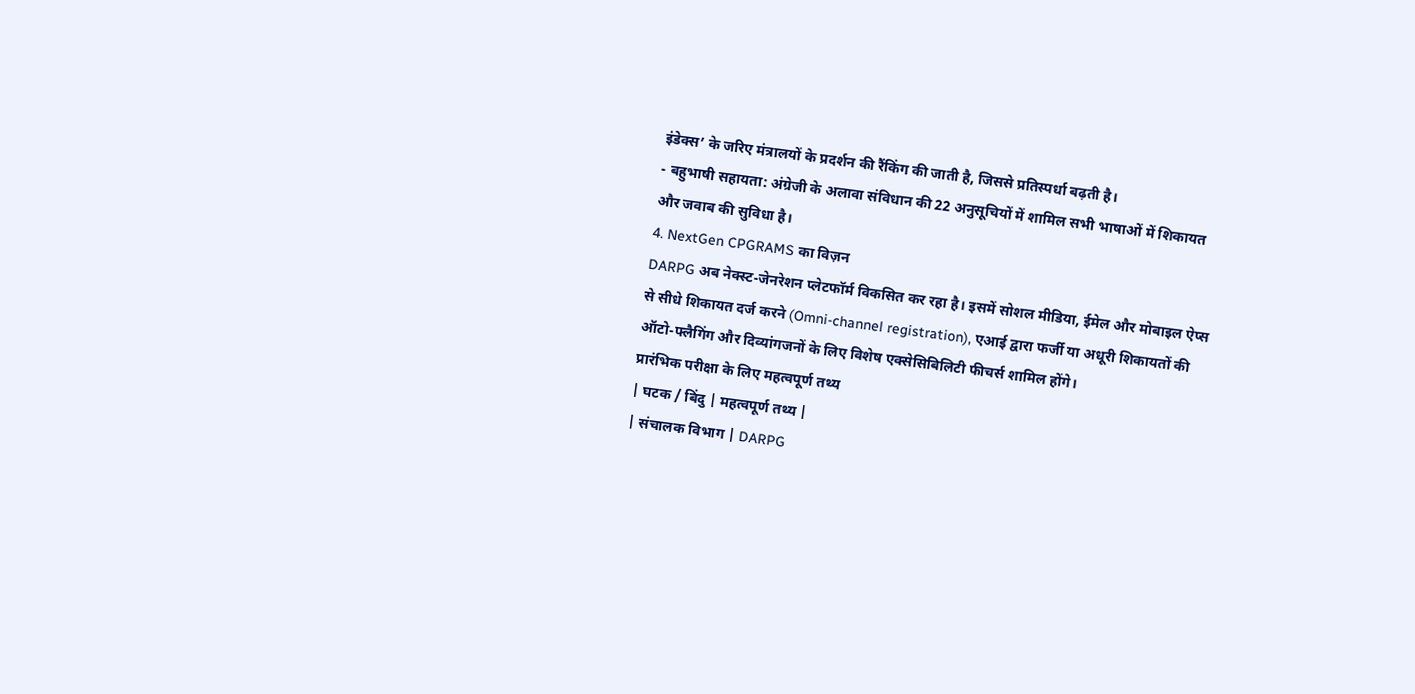इंडेक्स’ के जरिए मंत्रालयों के प्रदर्शन की रैंकिंग की जाती है, जिससे प्रतिस्पर्धा बढ़ती है।
- बहुभाषी सहायता: अंग्रेजी के अलावा संविधान की 22 अनुसूचियों में शामिल सभी भाषाओं में शिकायत और जवाब की सुविधा है।
4. NextGen CPGRAMS का विज़न
DARPG अब नेक्स्ट-जेनरेशन प्लेटफॉर्म विकसित कर रहा है। इसमें सोशल मीडिया, ईमेल और मोबाइल ऐप्स से सीधे शिकायत दर्ज करने (Omni-channel registration), एआई द्वारा फर्जी या अधूरी शिकायतों की ऑटो-फ्लैगिंग और दिव्यांगजनों के लिए विशेष एक्सेसिबिलिटी फीचर्स शामिल होंगे।
प्रारंभिक परीक्षा के लिए महत्वपूर्ण तथ्य
| घटक / बिंदु | महत्वपूर्ण तथ्य |
| संचालक विभाग | DARPG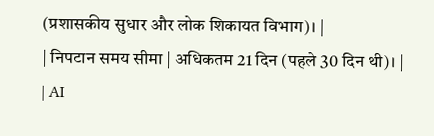(प्रशासकीय सुधार और लोक शिकायत विभाग)। |
| निपटान समय सीमा | अधिकतम 21 दिन (पहले 30 दिन थी)। |
| AI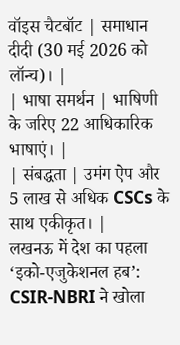वॉइस चैटबॉट | समाधान दीदी (30 मई 2026 को लॉन्च)। |
| भाषा समर्थन | भाषिणी के जरिए 22 आधिकारिक भाषाएं। |
| संबद्धता | उमंग ऐप और 5 लाख से अधिक CSCs के साथ एकीकृत। |
लखनऊ में देश का पहला ‘इको-एजुकेशनल हब’: CSIR-NBRI ने खोला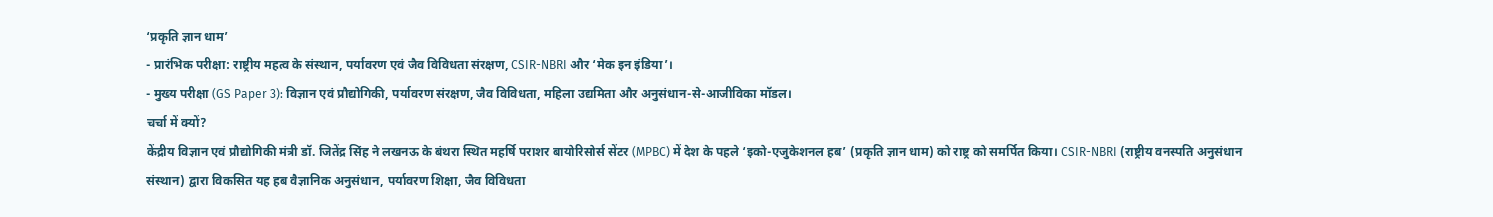‘प्रकृति ज्ञान धाम’
- प्रारंभिक परीक्षा: राष्ट्रीय महत्व के संस्थान, पर्यावरण एवं जैव विविधता संरक्षण, CSIR-NBRI और ‘मेक इन इंडिया’।
- मुख्य परीक्षा (GS Paper 3): विज्ञान एवं प्रौद्योगिकी, पर्यावरण संरक्षण, जैव विविधता, महिला उद्यमिता और अनुसंधान-से-आजीविका मॉडल।
चर्चा में क्यों?
केंद्रीय विज्ञान एवं प्रौद्योगिकी मंत्री डॉ. जितेंद्र सिंह ने लखनऊ के बंथरा स्थित महर्षि पराशर बायोरिसोर्स सेंटर (MPBC) में देश के पहले ‘इको-एजुकेशनल हब’ (प्रकृति ज्ञान धाम) को राष्ट्र को समर्पित किया। CSIR-NBRI (राष्ट्रीय वनस्पति अनुसंधान संस्थान) द्वारा विकसित यह हब वैज्ञानिक अनुसंधान, पर्यावरण शिक्षा, जैव विविधता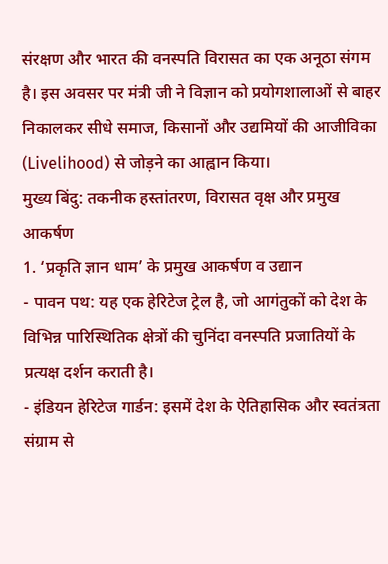संरक्षण और भारत की वनस्पति विरासत का एक अनूठा संगम है। इस अवसर पर मंत्री जी ने विज्ञान को प्रयोगशालाओं से बाहर निकालकर सीधे समाज, किसानों और उद्यमियों की आजीविका (Livelihood) से जोड़ने का आह्वान किया।
मुख्य बिंदु: तकनीक हस्तांतरण, विरासत वृक्ष और प्रमुख आकर्षण
1. ‘प्रकृति ज्ञान धाम’ के प्रमुख आकर्षण व उद्यान
- पावन पथ: यह एक हेरिटेज ट्रेल है, जो आगंतुकों को देश के विभिन्न पारिस्थितिक क्षेत्रों की चुनिंदा वनस्पति प्रजातियों के प्रत्यक्ष दर्शन कराती है।
- इंडियन हेरिटेज गार्डन: इसमें देश के ऐतिहासिक और स्वतंत्रता संग्राम से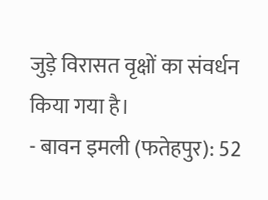जुड़े विरासत वृक्षों का संवर्धन किया गया है।
- बावन इमली (फतेहपुर): 52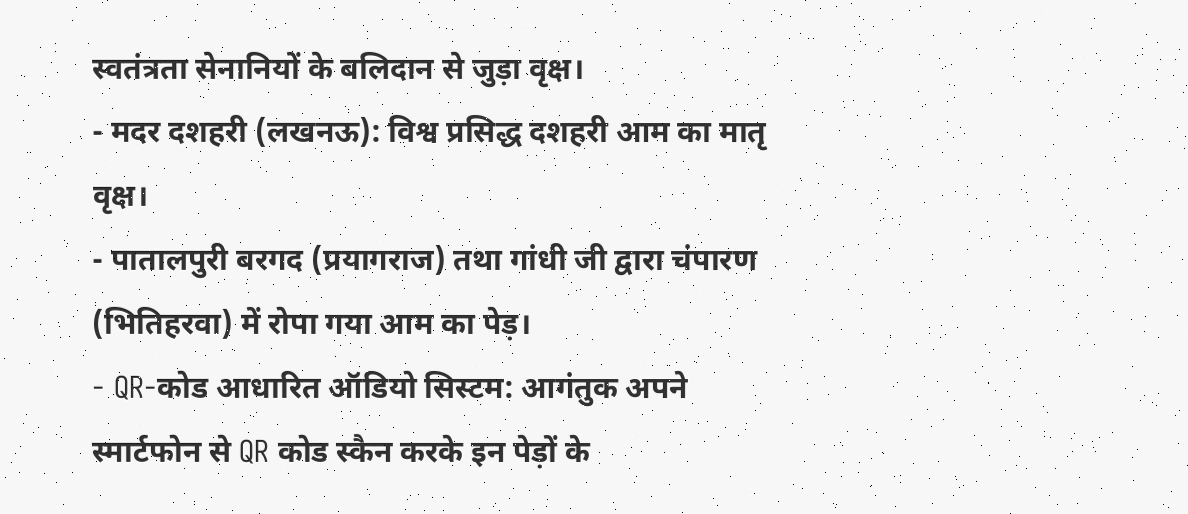स्वतंत्रता सेनानियों के बलिदान से जुड़ा वृक्ष।
- मदर दशहरी (लखनऊ): विश्व प्रसिद्ध दशहरी आम का मातृ वृक्ष।
- पातालपुरी बरगद (प्रयागराज) तथा गांधी जी द्वारा चंपारण (भितिहरवा) में रोपा गया आम का पेड़।
- QR-कोड आधारित ऑडियो सिस्टम: आगंतुक अपने स्मार्टफोन से QR कोड स्कैन करके इन पेड़ों के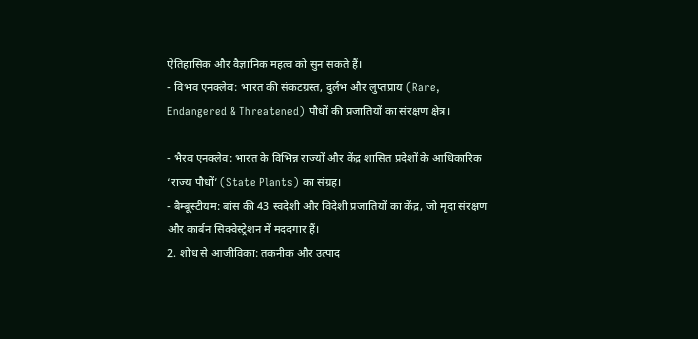ऐतिहासिक और वैज्ञानिक महत्व को सुन सकते हैं।
- विभव एनक्लेव: भारत की संकटग्रस्त, दुर्लभ और लुप्तप्राय (Rare, Endangered & Threatened) पौधों की प्रजातियों का संरक्षण क्षेत्र।

- भैरव एनक्लेव: भारत के विभिन्न राज्यों और केंद्र शासित प्रदेशों के आधिकारिक ‘राज्य पौधों’ (State Plants) का संग्रह।
- बैम्बूस्टीयम: बांस की 43 स्वदेशी और विदेशी प्रजातियों का केंद्र, जो मृदा संरक्षण और कार्बन सिक्वेस्ट्रेशन में मददगार हैं।
2. शोध से आजीविका: तकनीक और उत्पाद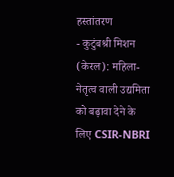हस्तांतरण
- कुटुंबश्री मिशन (केरल): महिला-नेतृत्व वाली उद्यमिता को बढ़ावा देने के लिए CSIR-NBRI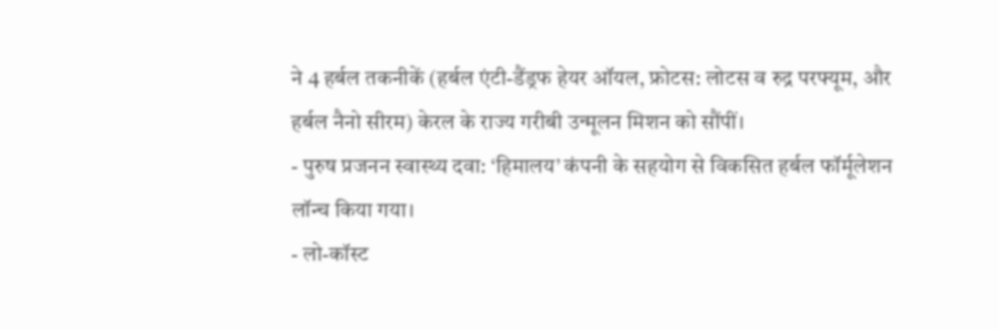ने 4 हर्बल तकनीकें (हर्बल एंटी-डैंड्रफ हेयर ऑयल, फ्रोटस: लोटस व रुद्र परफ्यूम, और हर्बल नैनो सीरम) केरल के राज्य गरीबी उन्मूलन मिशन को सौंपीं।
- पुरुष प्रजनन स्वास्थ्य दवा: ‘हिमालय’ कंपनी के सहयोग से विकसित हर्बल फॉर्मूलेशन लॉन्च किया गया।
- लो-कॉस्ट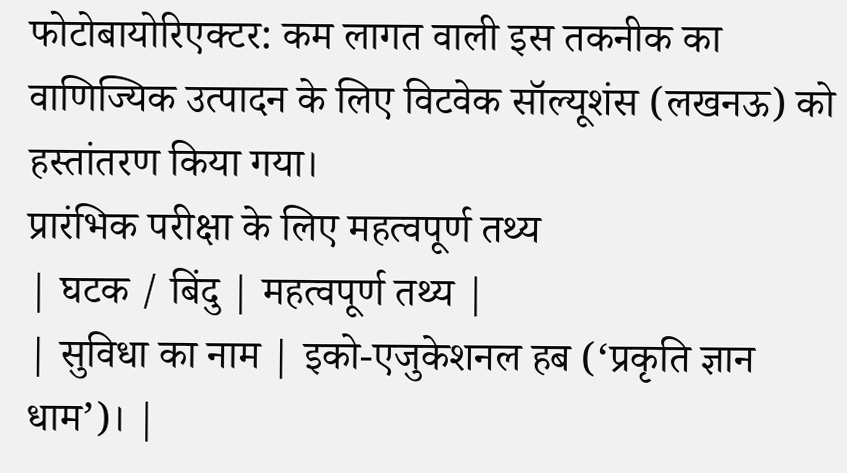फोटोबायोरिएक्टर: कम लागत वाली इस तकनीक का वाणिज्यिक उत्पादन के लिए विटवेक सॉल्यूशंस (लखनऊ) को हस्तांतरण किया गया।
प्रारंभिक परीक्षा के लिए महत्वपूर्ण तथ्य
| घटक / बिंदु | महत्वपूर्ण तथ्य |
| सुविधा का नाम | इको-एजुकेशनल हब (‘प्रकृति ज्ञान धाम’)। |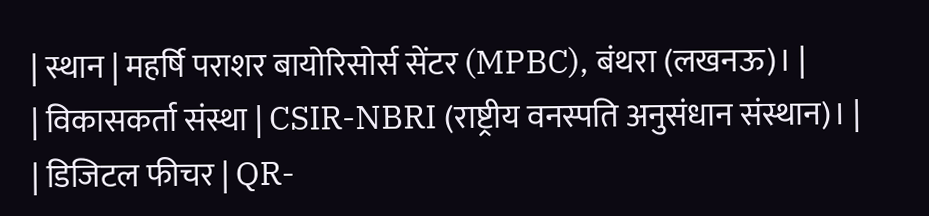| स्थान | महर्षि पराशर बायोरिसोर्स सेंटर (MPBC), बंथरा (लखनऊ)। |
| विकासकर्ता संस्था | CSIR-NBRI (राष्ट्रीय वनस्पति अनुसंधान संस्थान)। |
| डिजिटल फीचर | QR-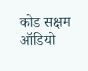कोड सक्षम ऑडियो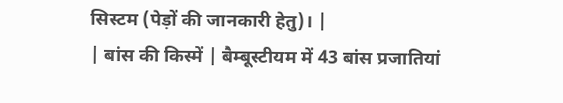सिस्टम (पेड़ों की जानकारी हेतु)। |
| बांस की किस्में | बैम्बूस्टीयम में 43 बांस प्रजातियां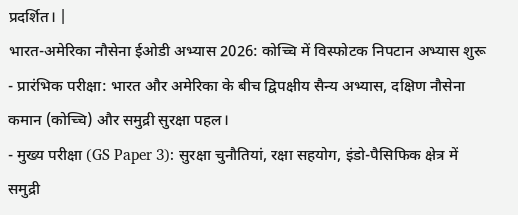प्रदर्शित। |
भारत-अमेरिका नौसेना ईओडी अभ्यास 2026: कोच्चि में विस्फोटक निपटान अभ्यास शुरू
- प्रारंभिक परीक्षा: भारत और अमेरिका के बीच द्विपक्षीय सैन्य अभ्यास, दक्षिण नौसेना कमान (कोच्चि) और समुद्री सुरक्षा पहल।
- मुख्य परीक्षा (GS Paper 3): सुरक्षा चुनौतियां, रक्षा सहयोग, इंडो-पैसिफिक क्षेत्र में समुद्री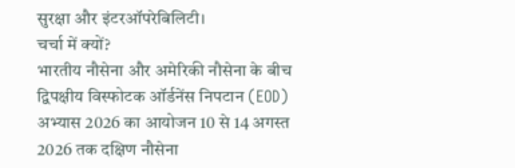सुरक्षा और इंटरऑपरेबिलिटी।
चर्चा में क्यों?
भारतीय नौसेना और अमेरिकी नौसेना के बीच द्विपक्षीय विस्फोटक ऑर्डनेंस निपटान (EOD) अभ्यास 2026 का आयोजन 10 से 14 अगस्त 2026 तक दक्षिण नौसेना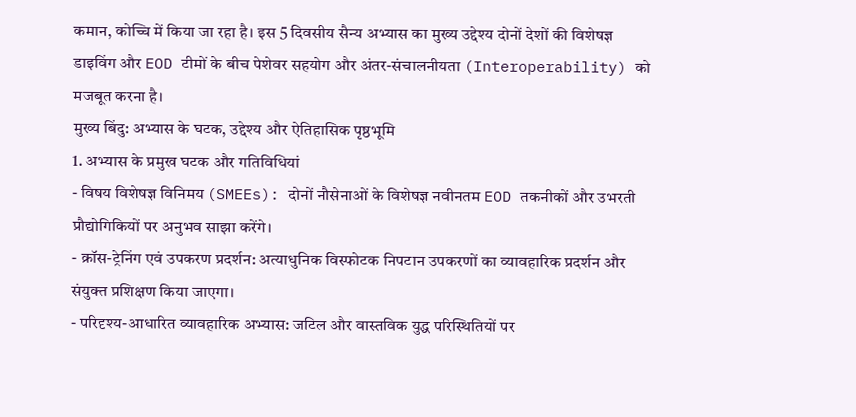कमान, कोच्चि में किया जा रहा है। इस 5 दिवसीय सैन्य अभ्यास का मुख्य उद्देश्य दोनों देशों की विशेषज्ञ डाइविंग और EOD टीमों के बीच पेशेवर सहयोग और अंतर-संचालनीयता (Interoperability) को मजबूत करना है।
मुख्य बिंदु: अभ्यास के घटक, उद्देश्य और ऐतिहासिक पृष्ठभूमि
1. अभ्यास के प्रमुख घटक और गतिविधियां
- विषय विशेषज्ञ विनिमय (SMEEs): दोनों नौसेनाओं के विशेषज्ञ नवीनतम EOD तकनीकों और उभरती प्रौद्योगिकियों पर अनुभव साझा करेंगे।
- क्रॉस-ट्रेनिंग एवं उपकरण प्रदर्शन: अत्याधुनिक विस्फोटक निपटान उपकरणों का व्यावहारिक प्रदर्शन और संयुक्त प्रशिक्षण किया जाएगा।
- परिदृश्य-आधारित व्यावहारिक अभ्यास: जटिल और वास्तविक युद्ध परिस्थितियों पर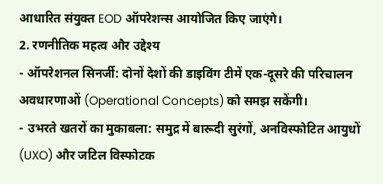आधारित संयुक्त EOD ऑपरेशन्स आयोजित किए जाएंगे।
2. रणनीतिक महत्व और उद्देश्य
- ऑपरेशनल सिनर्जी: दोनों देशों की डाइविंग टीमें एक-दूसरे की परिचालन अवधारणाओं (Operational Concepts) को समझ सकेंगी।
- उभरते खतरों का मुकाबला: समुद्र में बारूदी सुरंगों, अनविस्फोटित आयुधों (UXO) और जटिल विस्फोटक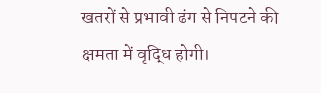खतरों से प्रभावी ढंग से निपटने की क्षमता में वृद्धि होगी।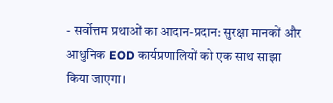- सर्वोत्तम प्रथाओं का आदान-प्रदान: सुरक्षा मानकों और आधुनिक EOD कार्यप्रणालियों को एक साथ साझा किया जाएगा।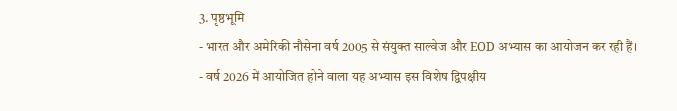3. पृष्ठभूमि
- भारत और अमेरिकी नौसेना वर्ष 2005 से संयुक्त साल्वेज और EOD अभ्यास का आयोजन कर रही हैं।
- वर्ष 2026 में आयोजित होने वाला यह अभ्यास इस विशेष द्विपक्षीय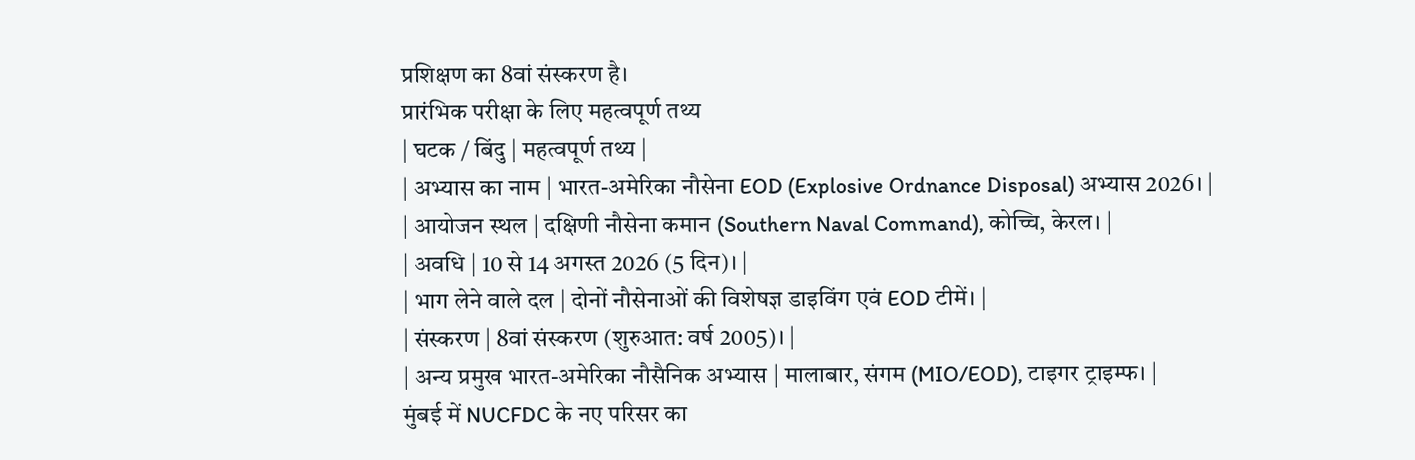प्रशिक्षण का 8वां संस्करण है।
प्रारंभिक परीक्षा के लिए महत्वपूर्ण तथ्य
| घटक / बिंदु | महत्वपूर्ण तथ्य |
| अभ्यास का नाम | भारत-अमेरिका नौसेना EOD (Explosive Ordnance Disposal) अभ्यास 2026। |
| आयोजन स्थल | दक्षिणी नौसेना कमान (Southern Naval Command), कोच्चि, केरल। |
| अवधि | 10 से 14 अगस्त 2026 (5 दिन)। |
| भाग लेने वाले दल | दोनों नौसेनाओं की विशेषज्ञ डाइविंग एवं EOD टीमें। |
| संस्करण | 8वां संस्करण (शुरुआत: वर्ष 2005)। |
| अन्य प्रमुख भारत-अमेरिका नौसैनिक अभ्यास | मालाबार, संगम (MIO/EOD), टाइगर ट्राइम्फ। |
मुंबई में NUCFDC के नए परिसर का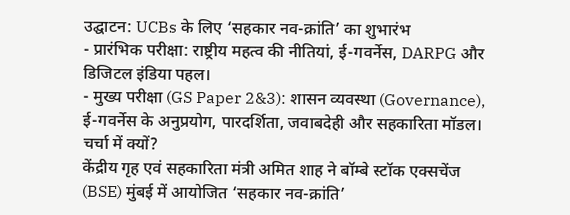उद्घाटन: UCBs के लिए ‘सहकार नव-क्रांति’ का शुभारंभ
- प्रारंभिक परीक्षा: राष्ट्रीय महत्व की नीतियां, ई-गवर्नेस, DARPG और डिजिटल इंडिया पहल।
- मुख्य परीक्षा (GS Paper 2&3): शासन व्यवस्था (Governance), ई-गवर्नेस के अनुप्रयोग, पारदर्शिता, जवाबदेही और सहकारिता मॉडल।
चर्चा में क्यों?
केंद्रीय गृह एवं सहकारिता मंत्री अमित शाह ने बॉम्बे स्टॉक एक्सचेंज (BSE) मुंबई में आयोजित ‘सहकार नव-क्रांति’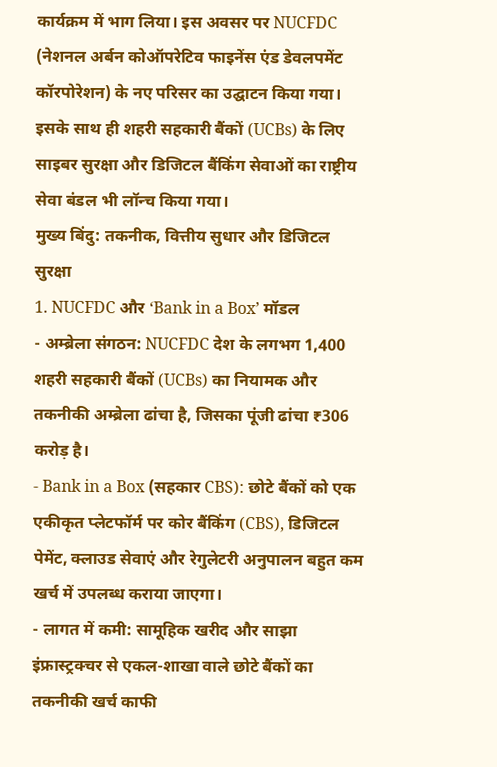कार्यक्रम में भाग लिया। इस अवसर पर NUCFDC (नेशनल अर्बन कोऑपरेटिव फाइनेंस एंड डेवलपमेंट कॉरपोरेशन) के नए परिसर का उद्घाटन किया गया। इसके साथ ही शहरी सहकारी बैंकों (UCBs) के लिए साइबर सुरक्षा और डिजिटल बैंकिंग सेवाओं का राष्ट्रीय सेवा बंडल भी लॉन्च किया गया।
मुख्य बिंदु: तकनीक, वित्तीय सुधार और डिजिटल सुरक्षा
1. NUCFDC और ‘Bank in a Box’ मॉडल
- अम्ब्रेला संगठन: NUCFDC देश के लगभग 1,400 शहरी सहकारी बैंकों (UCBs) का नियामक और तकनीकी अम्ब्रेला ढांचा है, जिसका पूंजी ढांचा ₹306 करोड़ है।
- Bank in a Box (सहकार CBS): छोटे बैंकों को एक एकीकृत प्लेटफॉर्म पर कोर बैंकिंग (CBS), डिजिटल पेमेंट, क्लाउड सेवाएं और रेगुलेटरी अनुपालन बहुत कम खर्च में उपलब्ध कराया जाएगा।
- लागत में कमी: सामूहिक खरीद और साझा इंफ्रास्ट्रक्चर से एकल-शाखा वाले छोटे बैंकों का तकनीकी खर्च काफी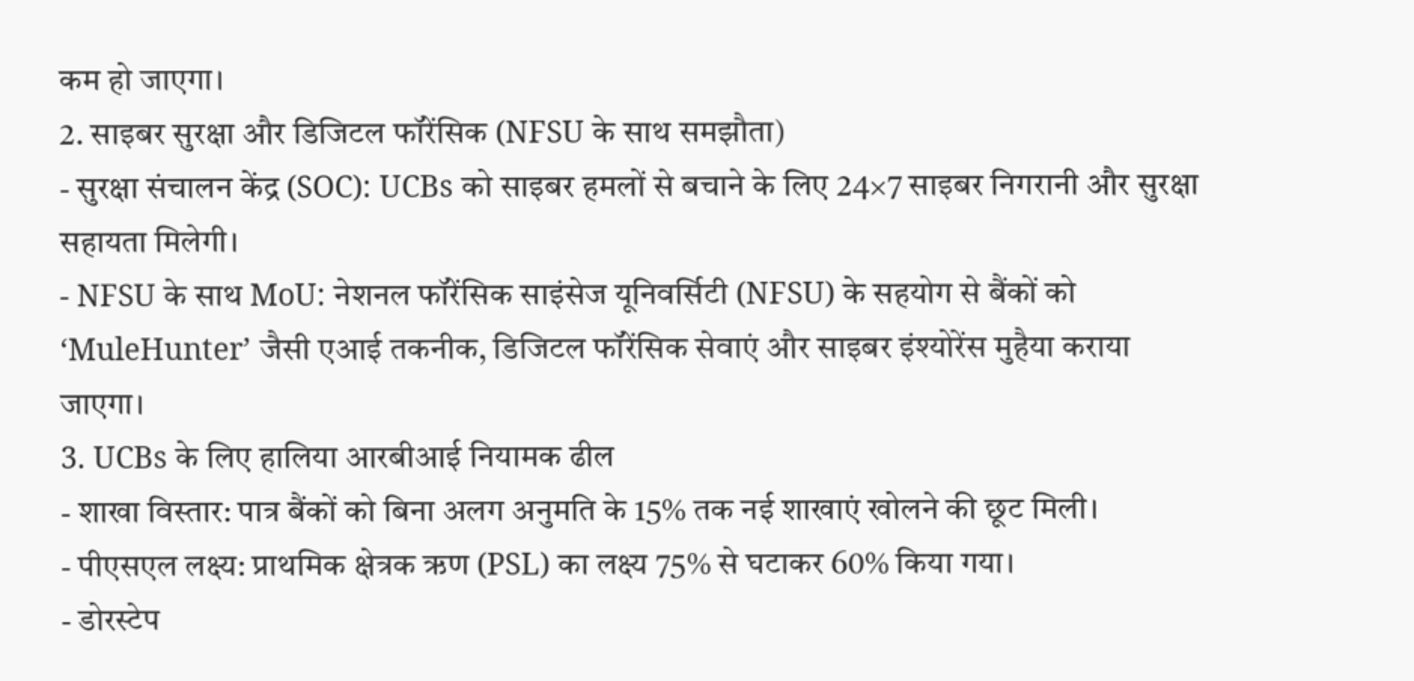कम हो जाएगा।
2. साइबर सुरक्षा और डिजिटल फॉरेंसिक (NFSU के साथ समझौता)
- सुरक्षा संचालन केंद्र (SOC): UCBs को साइबर हमलों से बचाने के लिए 24×7 साइबर निगरानी और सुरक्षा सहायता मिलेगी।
- NFSU के साथ MoU: नेशनल फॉरेंसिक साइंसेज यूनिवर्सिटी (NFSU) के सहयोग से बैंकों को ‘MuleHunter’ जैसी एआई तकनीक, डिजिटल फॉरेंसिक सेवाएं और साइबर इंश्योरेंस मुहैया कराया जाएगा।
3. UCBs के लिए हालिया आरबीआई नियामक ढील
- शाखा विस्तार: पात्र बैंकों को बिना अलग अनुमति के 15% तक नई शाखाएं खोलने की छूट मिली।
- पीएसएल लक्ष्य: प्राथमिक क्षेत्रक ऋण (PSL) का लक्ष्य 75% से घटाकर 60% किया गया।
- डोरस्टेप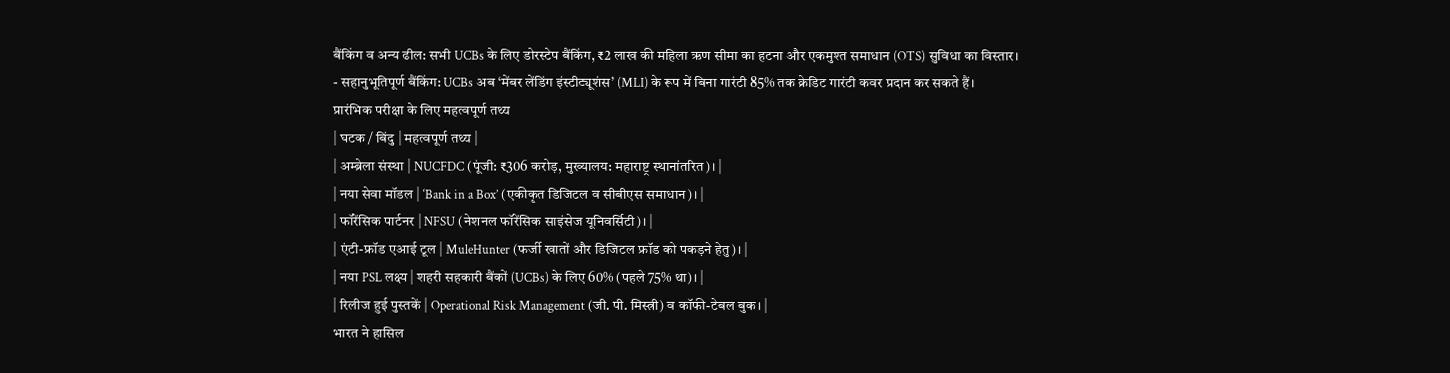बैंकिंग व अन्य ढील: सभी UCBs के लिए डोरस्टेप बैंकिंग, ₹2 लाख की महिला ऋण सीमा का हटना और एकमुश्त समाधान (OTS) सुविधा का विस्तार।
- सहानुभूतिपूर्ण बैंकिंग: UCBs अब ‘मेंबर लेंडिंग इंस्टीट्यूशंस’ (MLI) के रूप में बिना गारंटी 85% तक क्रेडिट गारंटी कवर प्रदान कर सकते हैं।
प्रारंभिक परीक्षा के लिए महत्वपूर्ण तथ्य
| घटक / बिंदु | महत्वपूर्ण तथ्य |
| अम्ब्रेला संस्था | NUCFDC (पूंजी: ₹306 करोड़, मुख्यालय: महाराष्ट्र स्थानांतरित)। |
| नया सेवा मॉडल | ‘Bank in a Box’ (एकीकृत डिजिटल व सीबीएस समाधान)। |
| फॉरेंसिक पार्टनर | NFSU (नेशनल फॉरेंसिक साइंसेज यूनिवर्सिटी)। |
| एंटी-फ्रॉड एआई टूल | MuleHunter (फर्जी खातों और डिजिटल फ्रॉड को पकड़ने हेतु)। |
| नया PSL लक्ष्य | शहरी सहकारी बैंकों (UCBs) के लिए 60% (पहले 75% था)। |
| रिलीज हुई पुस्तकें | Operational Risk Management (जी. पी. मिस्त्री) व कॉफी-टेबल बुक। |
भारत ने हासिल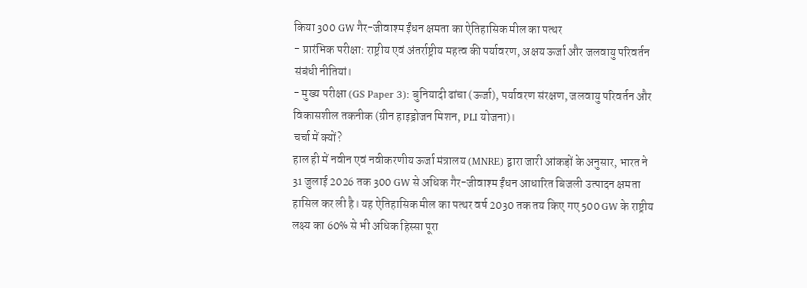किया 300 GW गैर-जीवाश्म ईंधन क्षमता का ऐतिहासिक मील का पत्थर
- प्रारंभिक परीक्षा: राष्ट्रीय एवं अंतर्राष्ट्रीय महत्व की पर्यावरण, अक्षय ऊर्जा और जलवायु परिवर्तन संबंधी नीतियां।
- मुख्य परीक्षा (GS Paper 3): बुनियादी ढांचा (ऊर्जा), पर्यावरण संरक्षण, जलवायु परिवर्तन और विकासशील तकनीक (ग्रीन हाइड्रोजन मिशन, PLI योजना)।
चर्चा में क्यों?
हाल ही में नवीन एवं नवीकरणीय ऊर्जा मंत्रालय (MNRE) द्वारा जारी आंकड़ों के अनुसार, भारत ने 31 जुलाई 2026 तक 300 GW से अधिक गैर-जीवाश्म ईंधन आधारित बिजली उत्पादन क्षमता हासिल कर ली है। यह ऐतिहासिक मील का पत्थर वर्ष 2030 तक तय किए गए 500 GW के राष्ट्रीय लक्ष्य का 60% से भी अधिक हिस्सा पूरा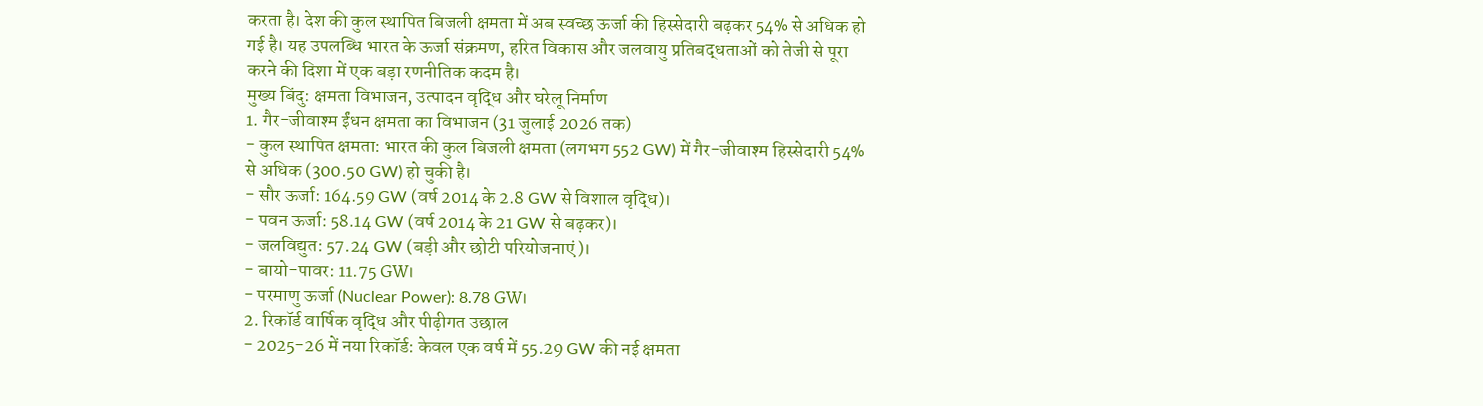करता है। देश की कुल स्थापित बिजली क्षमता में अब स्वच्छ ऊर्जा की हिस्सेदारी बढ़कर 54% से अधिक हो गई है। यह उपलब्धि भारत के ऊर्जा संक्रमण, हरित विकास और जलवायु प्रतिबद्धताओं को तेजी से पूरा करने की दिशा में एक बड़ा रणनीतिक कदम है।
मुख्य बिंदु: क्षमता विभाजन, उत्पादन वृद्धि और घरेलू निर्माण
1. गैर-जीवाश्म ईंधन क्षमता का विभाजन (31 जुलाई 2026 तक)
- कुल स्थापित क्षमता: भारत की कुल बिजली क्षमता (लगभग 552 GW) में गैर-जीवाश्म हिस्सेदारी 54% से अधिक (300.50 GW) हो चुकी है।
- सौर ऊर्जा: 164.59 GW (वर्ष 2014 के 2.8 GW से विशाल वृद्धि)।
- पवन ऊर्जा: 58.14 GW (वर्ष 2014 के 21 GW से बढ़कर)।
- जलविद्युत: 57.24 GW (बड़ी और छोटी परियोजनाएं)।
- बायो-पावर: 11.75 GW।
- परमाणु ऊर्जा (Nuclear Power): 8.78 GW।
2. रिकॉर्ड वार्षिक वृद्धि और पीढ़ीगत उछाल
- 2025-26 में नया रिकॉर्ड: केवल एक वर्ष में 55.29 GW की नई क्षमता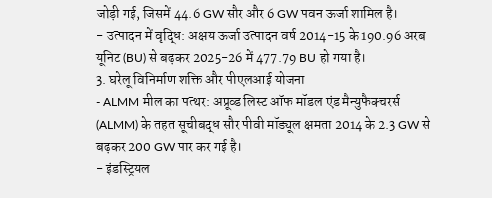जोड़ी गई, जिसमें 44.6 GW सौर और 6 GW पवन ऊर्जा शामिल है।
- उत्पादन में वृद्धि: अक्षय ऊर्जा उत्पादन वर्ष 2014-15 के 190.96 अरब यूनिट (BU) से बढ़कर 2025-26 में 477.79 BU हो गया है।
3. घरेलू विनिर्माण शक्ति और पीएलआई योजना
- ALMM मील का पत्थर: अप्रूव्ड लिस्ट ऑफ मॉडल एंड मैन्युफैक्चरर्स (ALMM) के तहत सूचीबद्ध सौर पीवी मॉड्यूल क्षमता 2014 के 2.3 GW से बढ़कर 200 GW पार कर गई है।
- इंडस्ट्रियल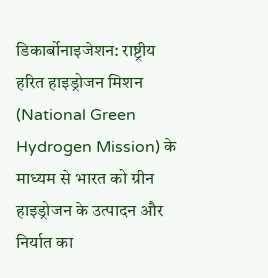डिकार्बोनाइजेशन: राष्ट्रीय हरित हाइड्रोजन मिशन (National Green Hydrogen Mission) के माध्यम से भारत को ग्रीन हाइड्रोजन के उत्पादन और निर्यात का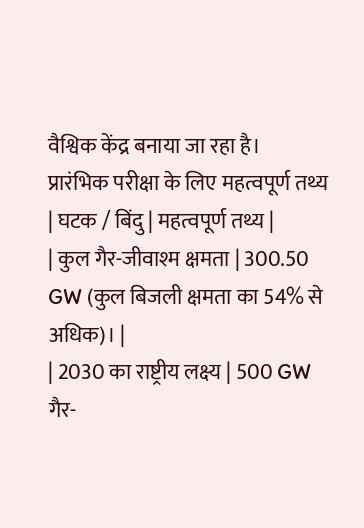वैश्विक केंद्र बनाया जा रहा है।
प्रारंभिक परीक्षा के लिए महत्वपूर्ण तथ्य
| घटक / बिंदु | महत्वपूर्ण तथ्य |
| कुल गैर-जीवाश्म क्षमता | 300.50 GW (कुल बिजली क्षमता का 54% से अधिक)। |
| 2030 का राष्ट्रीय लक्ष्य | 500 GW गैर-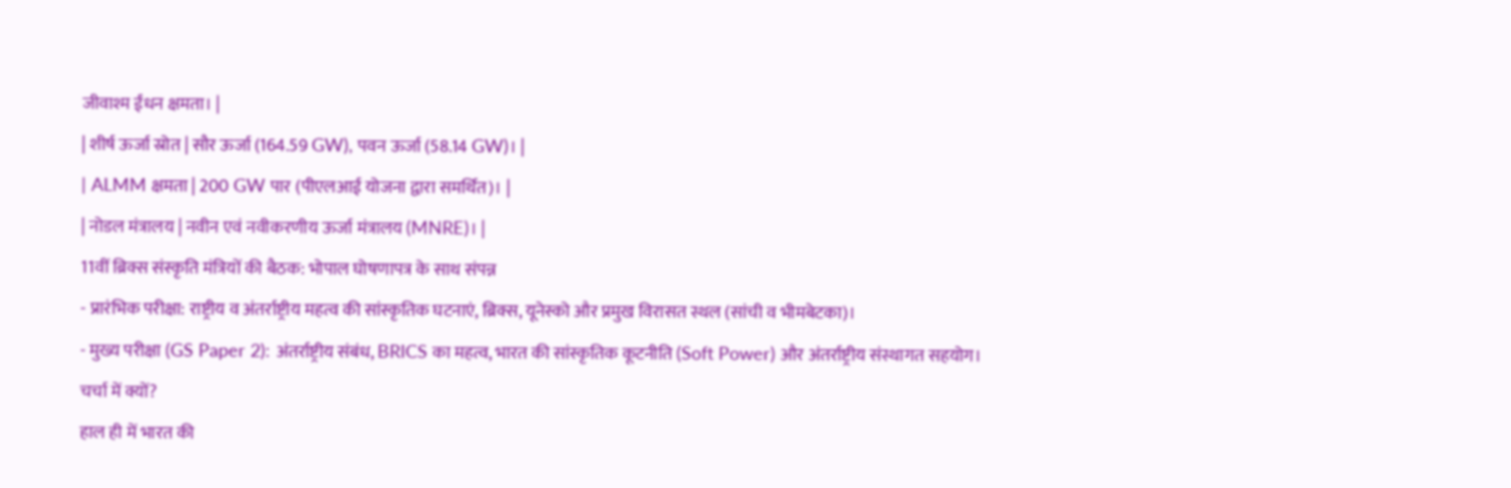जीवाश्म ईंधन क्षमता। |
| शीर्ष ऊर्जा स्रोत | सौर ऊर्जा (164.59 GW), पवन ऊर्जा (58.14 GW)। |
| ALMM क्षमता | 200 GW पार (पीएलआई योजना द्वारा समर्थित)। |
| नोडल मंत्रालय | नवीन एवं नवीकरणीय ऊर्जा मंत्रालय (MNRE)। |
11वीं ब्रिक्स संस्कृति मंत्रियों की बैठक: भोपाल घोषणापत्र के साथ संपन्न
- प्रारंभिक परीक्षा: राष्ट्रीय व अंतर्राष्ट्रीय महत्व की सांस्कृतिक घटनाएं, ब्रिक्स, यूनेस्को और प्रमुख विरासत स्थल (सांची व भीमबेटका)।
- मुख्य परीक्षा (GS Paper 2): अंतर्राष्ट्रीय संबंध, BRICS का महत्व, भारत की सांस्कृतिक कूटनीति (Soft Power) और अंतर्राष्ट्रीय संस्थागत सहयोग।
चर्चा में क्यों?
हाल ही में भारत की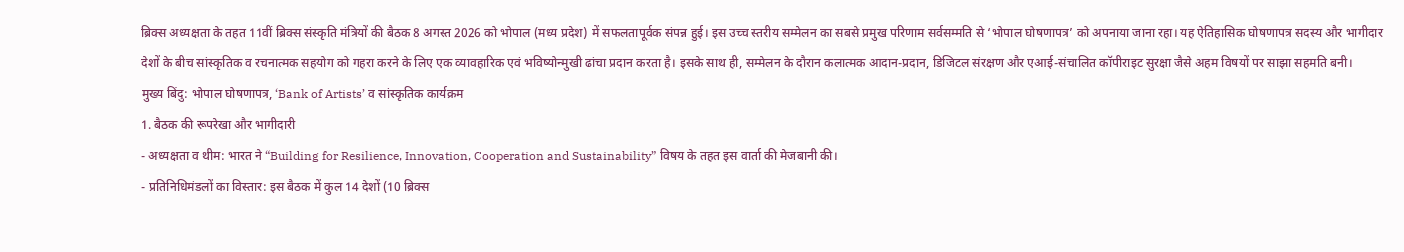ब्रिक्स अध्यक्षता के तहत 11वीं ब्रिक्स संस्कृति मंत्रियों की बैठक 8 अगस्त 2026 को भोपाल (मध्य प्रदेश) में सफलतापूर्वक संपन्न हुई। इस उच्च स्तरीय सम्मेलन का सबसे प्रमुख परिणाम सर्वसम्मति से ‘भोपाल घोषणापत्र’ को अपनाया जाना रहा। यह ऐतिहासिक घोषणापत्र सदस्य और भागीदार देशों के बीच सांस्कृतिक व रचनात्मक सहयोग को गहरा करने के लिए एक व्यावहारिक एवं भविष्योन्मुखी ढांचा प्रदान करता है। इसके साथ ही, सम्मेलन के दौरान कलात्मक आदान-प्रदान, डिजिटल संरक्षण और एआई-संचालित कॉपीराइट सुरक्षा जैसे अहम विषयों पर साझा सहमति बनी।
मुख्य बिंदु: भोपाल घोषणापत्र, ‘Bank of Artists’ व सांस्कृतिक कार्यक्रम
1. बैठक की रूपरेखा और भागीदारी
- अध्यक्षता व थीम: भारत ने “Building for Resilience, Innovation, Cooperation and Sustainability” विषय के तहत इस वार्ता की मेजबानी की।
- प्रतिनिधिमंडलों का विस्तार: इस बैठक में कुल 14 देशों (10 ब्रिक्स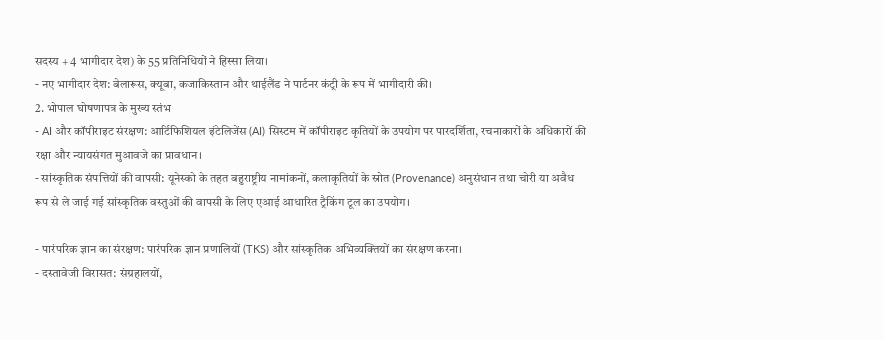सदस्य + 4 भागीदार देश) के 55 प्रतिनिधियों ने हिस्सा लिया।
- नए भागीदार देश: बेलारूस, क्यूबा, कजाकिस्तान और थाईलैंड ने पार्टनर कंट्री के रूप में भागीदारी की।
2. भोपाल घोषणापत्र के मुख्य स्तंभ
- AI और कॉपीराइट संरक्षण: आर्टिफिशियल इंटेलिजेंस (AI) सिस्टम में कॉपीराइट कृतियों के उपयोग पर पारदर्शिता, रचनाकारों के अधिकारों की रक्षा और न्यायसंगत मुआवजे का प्रावधान।
- सांस्कृतिक संपत्तियों की वापसी: यूनेस्को के तहत बहुराष्ट्रीय नामांकनों, कलाकृतियों के स्रोत (Provenance) अनुसंधान तथा चोरी या अवैध रूप से ले जाई गई सांस्कृतिक वस्तुओं की वापसी के लिए एआई आधारित ट्रैकिंग टूल का उपयोग।

- पारंपरिक ज्ञान का संरक्षण: पारंपरिक ज्ञान प्रणालियों (TKS) और सांस्कृतिक अभिव्यक्तियों का संरक्षण करना।
- दस्तावेजी विरासत: संग्रहालयों,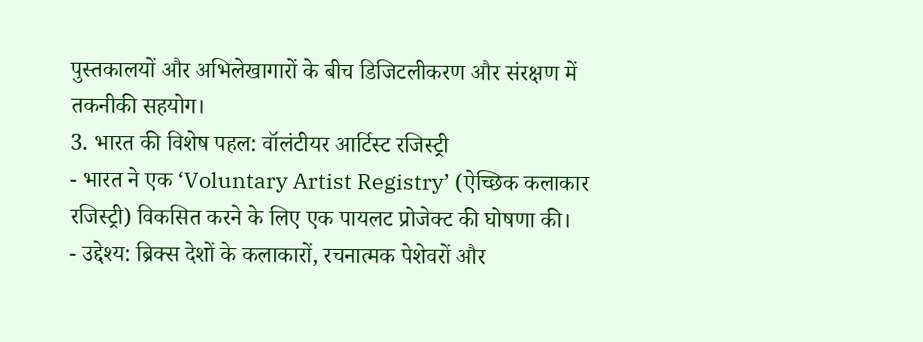पुस्तकालयों और अभिलेखागारों के बीच डिजिटलीकरण और संरक्षण में तकनीकी सहयोग।
3. भारत की विशेष पहल: वॉलंटीयर आर्टिस्ट रजिस्ट्री
- भारत ने एक ‘Voluntary Artist Registry’ (ऐच्छिक कलाकार रजिस्ट्री) विकसित करने के लिए एक पायलट प्रोजेक्ट की घोषणा की।
- उद्देश्य: ब्रिक्स देशों के कलाकारों, रचनात्मक पेशेवरों और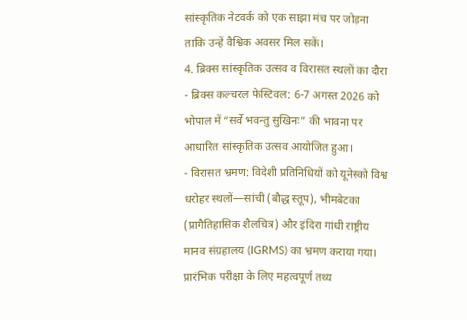सांस्कृतिक नेटवर्क को एक साझा मंच पर जोड़ना ताकि उन्हें वैश्विक अवसर मिल सकें।
4. ब्रिक्स सांस्कृतिक उत्सव व विरासत स्थलों का दौरा
- ब्रिक्स कल्चरल फेस्टिवल: 6-7 अगस्त 2026 को भोपाल में “सर्वे भवन्तु सुखिनः” की भावना पर आधारित सांस्कृतिक उत्सव आयोजित हुआ।
- विरासत भ्रमण: विदेशी प्रतिनिधियों को यूनेस्को विश्व धरोहर स्थलों—सांची (बौद्ध स्तूप), भीमबेटका (प्रागैतिहासिक शैलचित्र) और इंदिरा गांधी राष्ट्रीय मानव संग्रहालय (IGRMS) का भ्रमण कराया गया।
प्रारंभिक परीक्षा के लिए महत्वपूर्ण तथ्य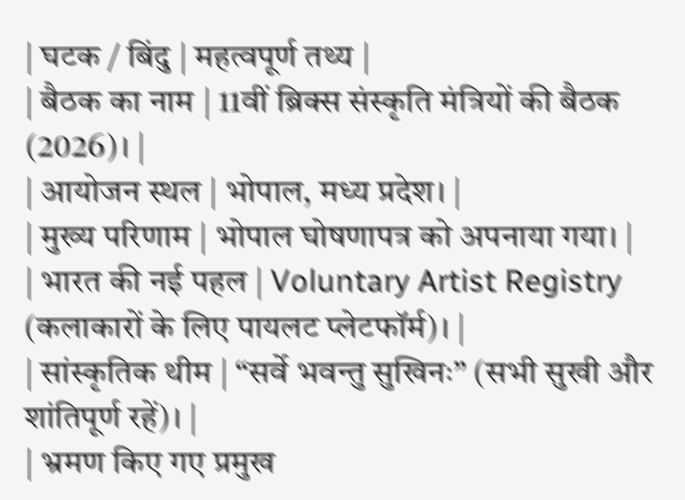| घटक / बिंदु | महत्वपूर्ण तथ्य |
| बैठक का नाम | 11वीं ब्रिक्स संस्कृति मंत्रियों की बैठक (2026)। |
| आयोजन स्थल | भोपाल, मध्य प्रदेश। |
| मुख्य परिणाम | भोपाल घोषणापत्र को अपनाया गया। |
| भारत की नई पहल | Voluntary Artist Registry (कलाकारों के लिए पायलट प्लेटफॉर्म)। |
| सांस्कृतिक थीम | “सर्वे भवन्तु सुखिनः” (सभी सुखी और शांतिपूर्ण रहें)। |
| भ्रमण किए गए प्रमुख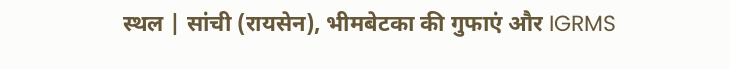स्थल | सांची (रायसेन), भीमबेटका की गुफाएं और IGRMS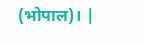(भोपाल)। |